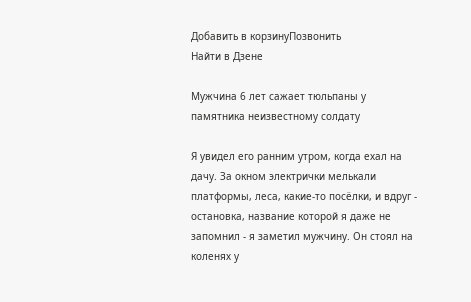Добавить в корзинуПозвонить
Найти в Дзене

Мужчина 6 лет сажает тюльпаны у памятника неизвестному солдату

Я увидел его ранним утром, когда ехал на дачу. За окном электрички мелькали платформы, леса, какие-то посёлки, и вдруг - остановка, название которой я даже не запомнил - я заметил мужчину. Он стоял на коленях у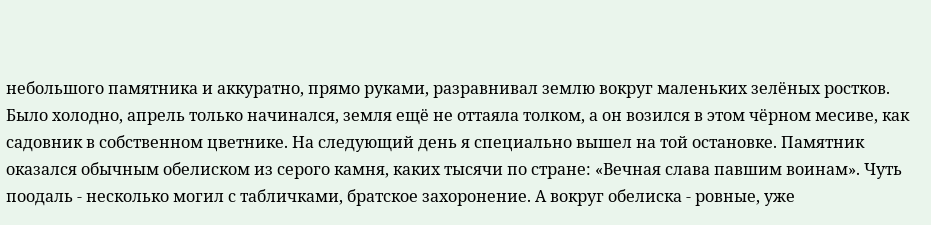небольшого памятника и аккуратно, прямо руками, разравнивал землю вокруг маленьких зелёных ростков. Было холодно, апрель только начинался, земля ещё не оттаяла толком, а он возился в этом чёрном месиве, как садовник в собственном цветнике. На следующий день я специально вышел на той остановке. Памятник оказался обычным обелиском из серого камня, каких тысячи по стране: «Вечная слава павшим воинам». Чуть поодаль - несколько могил с табличками, братское захоронение. А вокруг обелиска - ровные, уже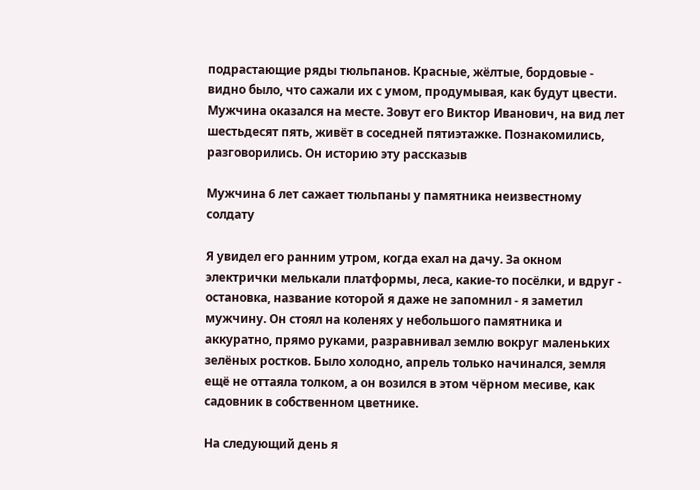подрастающие ряды тюльпанов. Красные, жёлтые, бордовые - видно было, что сажали их с умом, продумывая, как будут цвести. Мужчина оказался на месте. Зовут его Виктор Иванович, на вид лет шестьдесят пять, живёт в соседней пятиэтажке. Познакомились, разговорились. Он историю эту рассказыв

Мужчина 6 лет сажает тюльпаны у памятника неизвестному солдату

Я увидел его ранним утром, когда ехал на дачу. За окном электрички мелькали платформы, леса, какие-то посёлки, и вдруг - остановка, название которой я даже не запомнил - я заметил мужчину. Он стоял на коленях у небольшого памятника и аккуратно, прямо руками, разравнивал землю вокруг маленьких зелёных ростков. Было холодно, апрель только начинался, земля ещё не оттаяла толком, а он возился в этом чёрном месиве, как садовник в собственном цветнике.

На следующий день я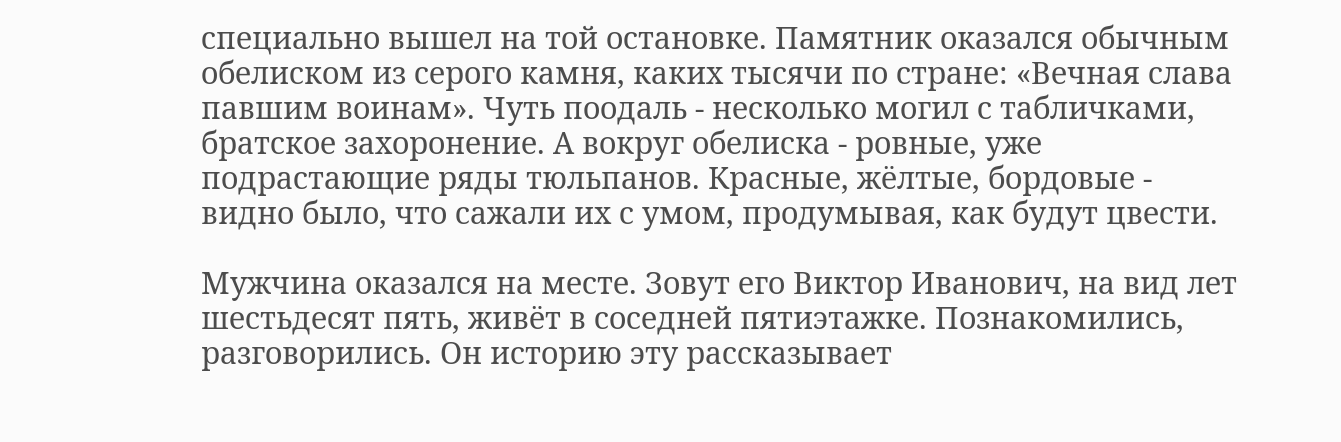специально вышел на той остановке. Памятник оказался обычным обелиском из серого камня, каких тысячи по стране: «Вечная слава павшим воинам». Чуть поодаль - несколько могил с табличками, братское захоронение. А вокруг обелиска - ровные, уже подрастающие ряды тюльпанов. Красные, жёлтые, бордовые - видно было, что сажали их с умом, продумывая, как будут цвести.

Мужчина оказался на месте. Зовут его Виктор Иванович, на вид лет шестьдесят пять, живёт в соседней пятиэтажке. Познакомились, разговорились. Он историю эту рассказывает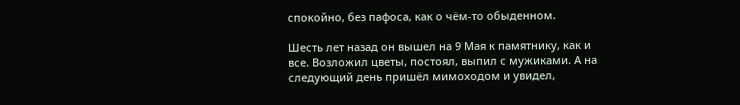спокойно, без пафоса, как о чём-то обыденном.

Шесть лет назад он вышел на 9 Мая к памятнику, как и все. Возложил цветы, постоял, выпил с мужиками. А на следующий день пришёл мимоходом и увидел,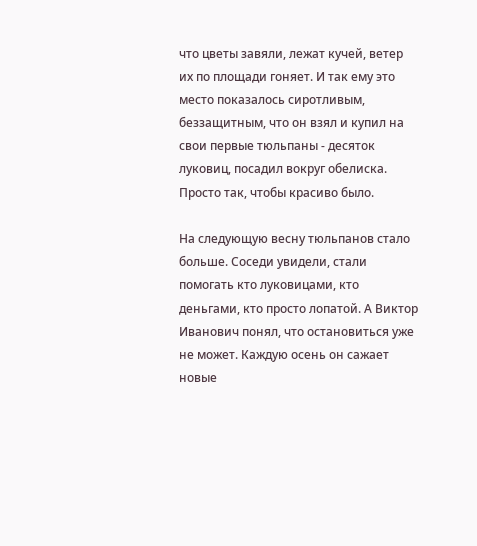что цветы завяли, лежат кучей, ветер их по площади гоняет. И так ему это место показалось сиротливым, беззащитным, что он взял и купил на свои первые тюльпаны - десяток луковиц, посадил вокруг обелиска. Просто так, чтобы красиво было.

На следующую весну тюльпанов стало больше. Соседи увидели, стали помогать кто луковицами, кто деньгами, кто просто лопатой. А Виктор Иванович понял, что остановиться уже не может. Каждую осень он сажает новые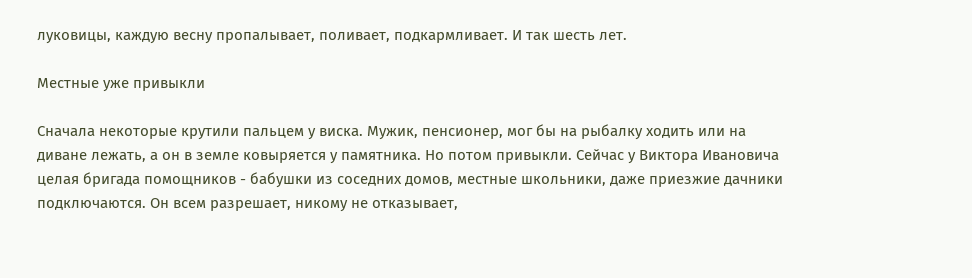луковицы, каждую весну пропалывает, поливает, подкармливает. И так шесть лет.

Местные уже привыкли

Сначала некоторые крутили пальцем у виска. Мужик, пенсионер, мог бы на рыбалку ходить или на диване лежать, а он в земле ковыряется у памятника. Но потом привыкли. Сейчас у Виктора Ивановича целая бригада помощников - бабушки из соседних домов, местные школьники, даже приезжие дачники подключаются. Он всем разрешает, никому не отказывает,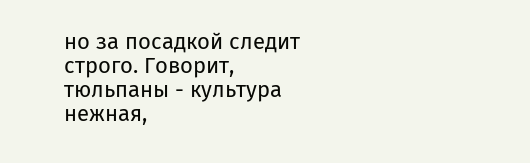но за посадкой следит строго. Говорит, тюльпаны - культура нежная,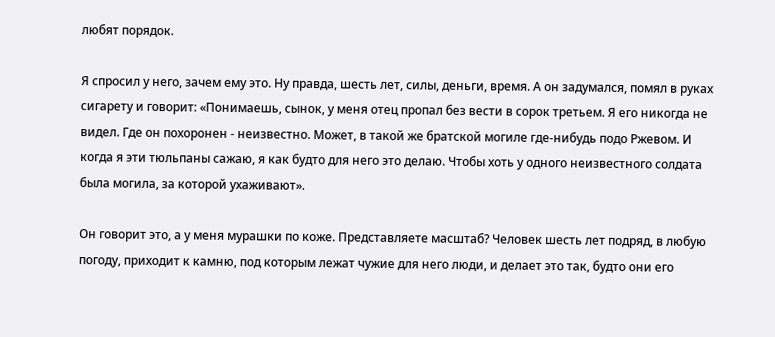любят порядок.

Я спросил у него, зачем ему это. Ну правда, шесть лет, силы, деньги, время. А он задумался, помял в руках сигарету и говорит: «Понимаешь, сынок, у меня отец пропал без вести в сорок третьем. Я его никогда не видел. Где он похоронен - неизвестно. Может, в такой же братской могиле где-нибудь подо Ржевом. И когда я эти тюльпаны сажаю, я как будто для него это делаю. Чтобы хоть у одного неизвестного солдата была могила, за которой ухаживают».

Он говорит это, а у меня мурашки по коже. Представляете масштаб? Человек шесть лет подряд, в любую погоду, приходит к камню, под которым лежат чужие для него люди, и делает это так, будто они его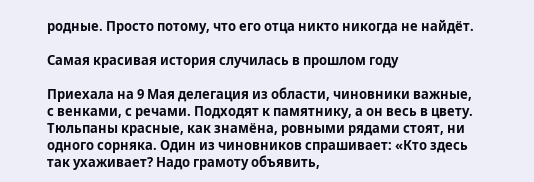родные. Просто потому, что его отца никто никогда не найдёт.

Самая красивая история случилась в прошлом году

Приехала на 9 Мая делегация из области, чиновники важные, с венками, с речами. Подходят к памятнику, а он весь в цвету. Тюльпаны красные, как знамёна, ровными рядами стоят, ни одного сорняка. Один из чиновников спрашивает: «Кто здесь так ухаживает? Надо грамоту объявить,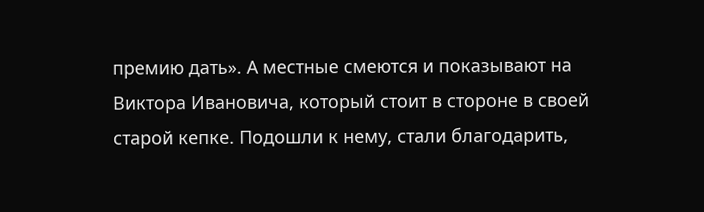премию дать». А местные смеются и показывают на Виктора Ивановича, который стоит в стороне в своей старой кепке. Подошли к нему, стали благодарить,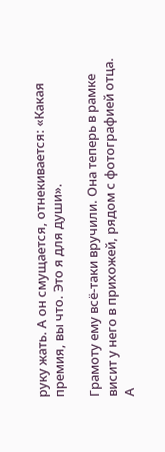руку жать. А он смущается, отнекивается: «Какая премия, вы что. Это я для души».

Грамоту ему всё-таки вручили. Она теперь в рамке висит у него в прихожей, рядом с фотографией отца. А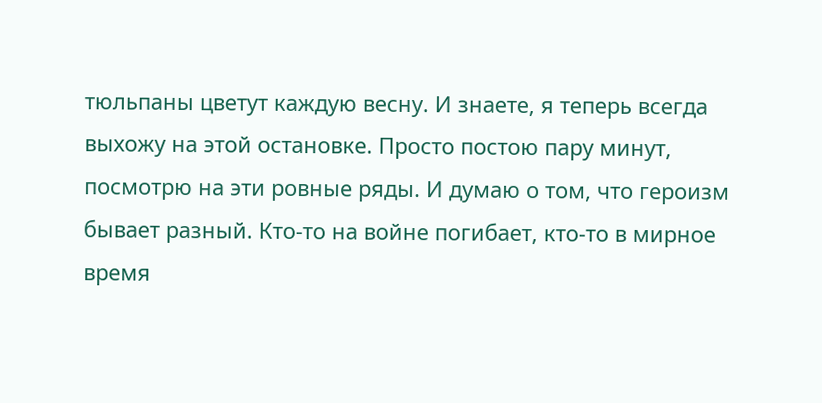тюльпаны цветут каждую весну. И знаете, я теперь всегда выхожу на этой остановке. Просто постою пару минут, посмотрю на эти ровные ряды. И думаю о том, что героизм бывает разный. Кто-то на войне погибает, кто-то в мирное время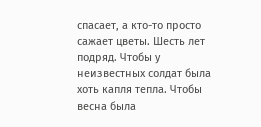спасает, а кто-то просто сажает цветы. Шесть лет подряд. Чтобы у неизвестных солдат была хоть капля тепла. Чтобы весна была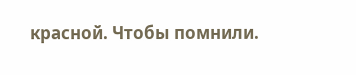красной. Чтобы помнили.